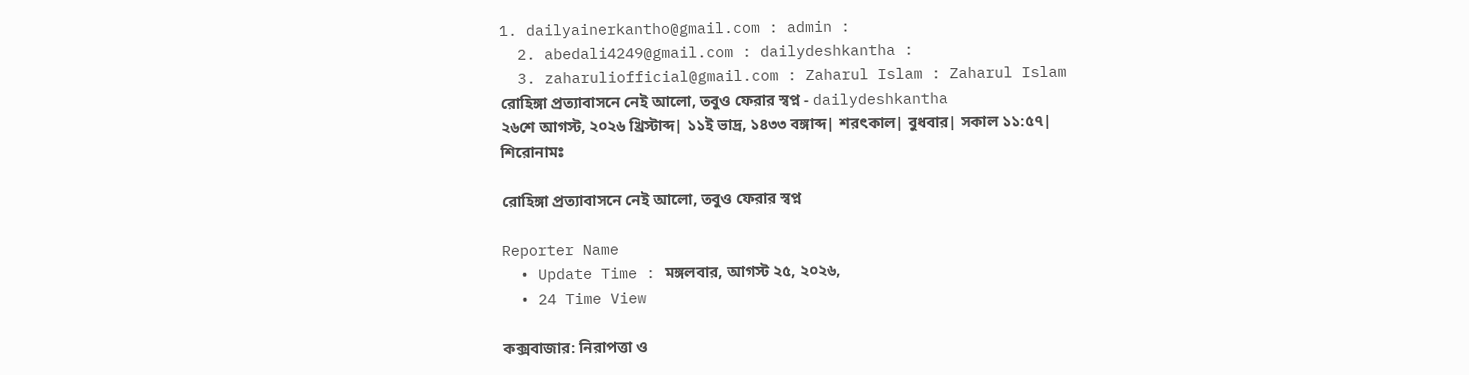1. dailyainerkantho@gmail.com : admin :
  2. abedali4249@gmail.com : dailydeshkantha :
  3. zaharuliofficial@gmail.com : Zaharul Islam : Zaharul Islam
রোহিঙ্গা প্রত্যাবাসনে নেই আলো, তবুও ফেরার স্বপ্ন - dailydeshkantha
২৬শে আগস্ট, ২০২৬ খ্রিস্টাব্দ| ১১ই ভাদ্র, ১৪৩৩ বঙ্গাব্দ| শরৎকাল| বুধবার| সকাল ১১:৫৭|
শিরোনামঃ

রোহিঙ্গা প্রত্যাবাসনে নেই আলো, তবুও ফেরার স্বপ্ন

Reporter Name
  • Update Time : মঙ্গলবার, আগস্ট ২৫, ২০২৬,
  • 24 Time View

কক্সবাজার: নিরাপত্তা ও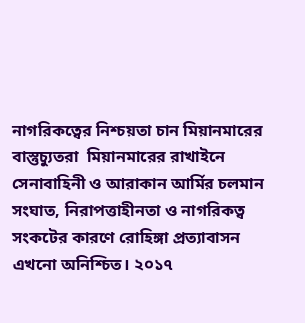নাগরিকত্বের নিশ্চয়তা চান মিয়ানমারের বাস্তুচ্যুতরা  মিয়ানমারের রাখাইনে সেনাবাহিনী ও আরাকান আর্মির চলমান সংঘাত, নিরাপত্তাহীনতা ও নাগরিকত্ব সংকটের কারণে রোহিঙ্গা প্রত্যাবাসন এখনো অনিশ্চিত। ২০১৭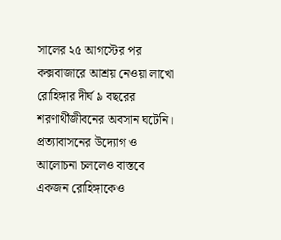সালের ২৫ আগস্টের পর কক্সবাজারে আশ্রয় নেওয়া লাখো রোহিঙ্গার দীর্ঘ ৯ বছরের শরণার্থীজীবনের অবসান ঘটেনি। প্রত্যাবাসনের উদ্যোগ ও আলোচনা চললেও বাস্তবে একজন রোহিঙ্গাকেও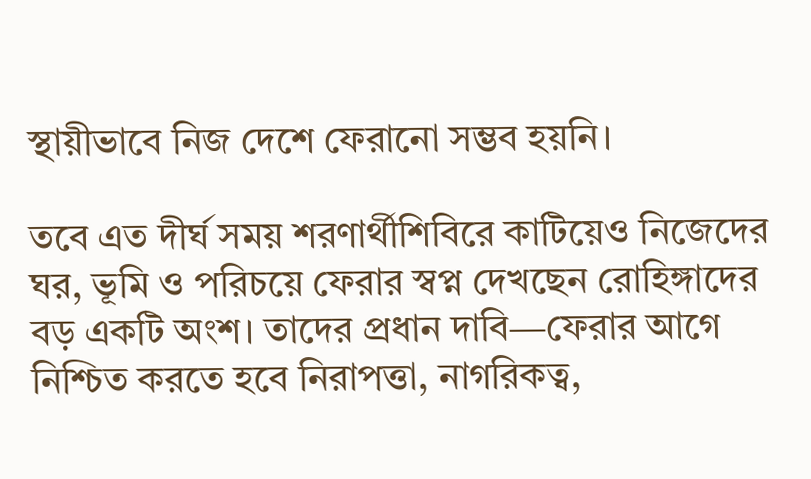স্থায়ীভাবে নিজ দেশে ফেরানো সম্ভব হয়নি।

তবে এত দীর্ঘ সময় শরণার্থীশিবিরে কাটিয়েও নিজেদের ঘর, ভূমি ও পরিচয়ে ফেরার স্বপ্ন দেখছেন রোহিঙ্গাদের বড় একটি অংশ। তাদের প্রধান দাবি—ফেরার আগে নিশ্চিত করতে হবে নিরাপত্তা, নাগরিকত্ব,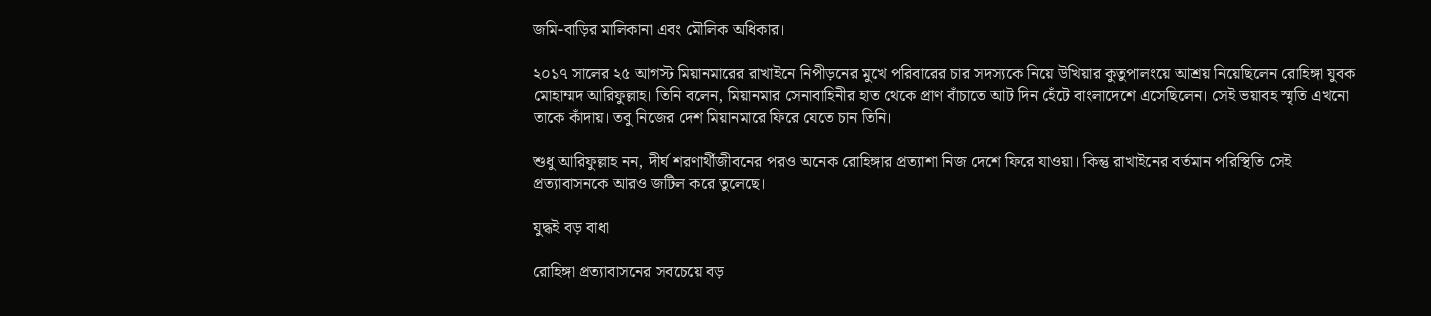জমি-বাড়ির মালিকানা এবং মৌলিক অধিকার।

২০১৭ সালের ২৫ আগস্ট মিয়ানমারের রাখাইনে নিপীড়নের মুখে পরিবারের চার সদস্যকে নিয়ে উখিয়ার কুতুপালংয়ে আশ্রয় নিয়েছিলেন রোহিঙ্গা যুবক মোহাম্মদ আরিফুল্লাহ। তিনি বলেন, মিয়ানমার সেনাবাহিনীর হাত থেকে প্রাণ বাঁচাতে আট দিন হেঁটে বাংলাদেশে এসেছিলেন। সেই ভয়াবহ স্মৃতি এখনো তাকে কাঁদায়। তবু নিজের দেশ মিয়ানমারে ফিরে যেতে চান তিনি।

শুধু আরিফুল্লাহ নন, দীর্ঘ শরণার্থীজীবনের পরও অনেক রোহিঙ্গার প্রত্যাশা নিজ দেশে ফিরে যাওয়া। কিন্তু রাখাইনের বর্তমান পরিস্থিতি সেই প্রত্যাবাসনকে আরও জটিল করে তুলেছে।

যুদ্ধই বড় বাধা

রোহিঙ্গা প্রত্যাবাসনের সবচেয়ে বড়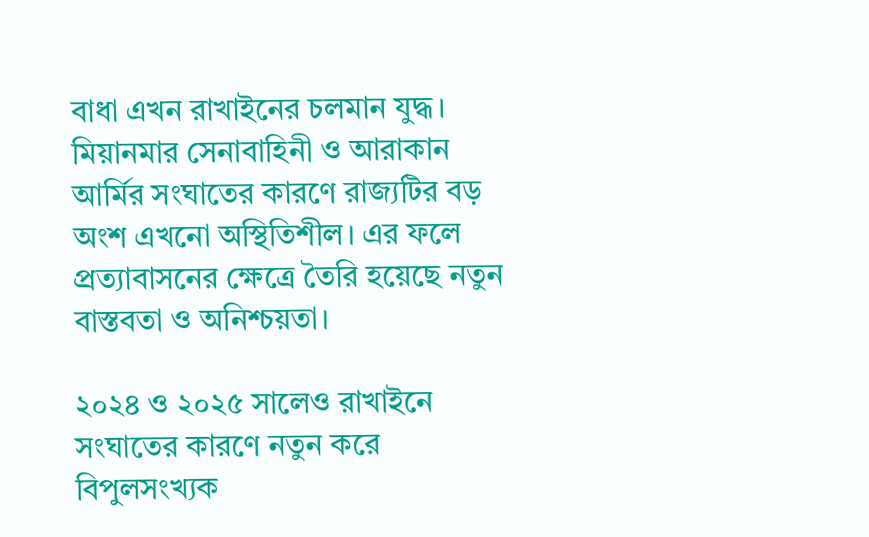বাধা এখন রাখাইনের চলমান যুদ্ধ। মিয়ানমার সেনাবাহিনী ও আরাকান আর্মির সংঘাতের কারণে রাজ্যটির বড় অংশ এখনো অস্থিতিশীল। এর ফলে প্রত্যাবাসনের ক্ষেত্রে তৈরি হয়েছে নতুন বাস্তবতা ও অনিশ্চয়তা।

২০২৪ ও ২০২৫ সালেও রাখাইনে সংঘাতের কারণে নতুন করে বিপুলসংখ্যক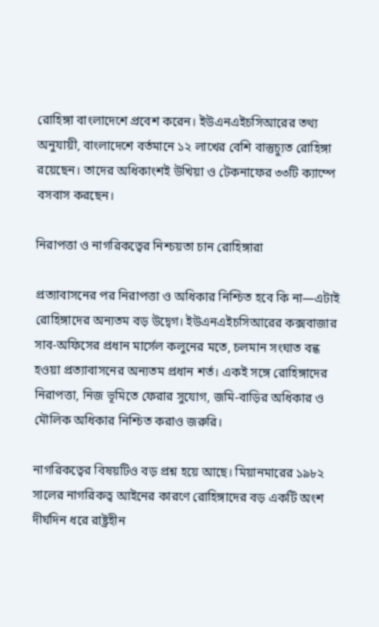রোহিঙ্গা বাংলাদেশে প্রবেশ করেন। ইউএনএইচসিআরের তথ্য অনুযায়ী, বাংলাদেশে বর্তমানে ১২ লাখের বেশি বাস্তুচ্যুত রোহিঙ্গা রয়েছেন। তাদের অধিকাংশই উখিয়া ও টেকনাফের ৩৩টি ক্যাম্পে বসবাস করছেন।

নিরাপত্তা ও নাগরিকত্বের নিশ্চয়তা চান রোহিঙ্গারা

প্রত্যাবাসনের পর নিরাপত্তা ও অধিকার নিশ্চিত হবে কি না—এটাই রোহিঙ্গাদের অন্যতম বড় উদ্বেগ। ইউএনএইচসিআরের কক্সবাজার সাব-অফিসের প্রধান মার্সেল কলুনের মতে, চলমান সংঘাত বন্ধ হওয়া প্রত্যাবাসনের অন্যতম প্রধান শর্ত। একই সঙ্গে রোহিঙ্গাদের নিরাপত্তা, নিজ ভূমিতে ফেরার সুযোগ, জমি-বাড়ির অধিকার ও মৌলিক অধিকার নিশ্চিত করাও জরুরি।

নাগরিকত্বের বিষয়টিও বড় প্রশ্ন হয়ে আছে। মিয়ানমারের ১৯৮২ সালের নাগরিকত্ব আইনের কারণে রোহিঙ্গাদের বড় একটি অংশ দীর্ঘদিন ধরে রাষ্ট্রহীন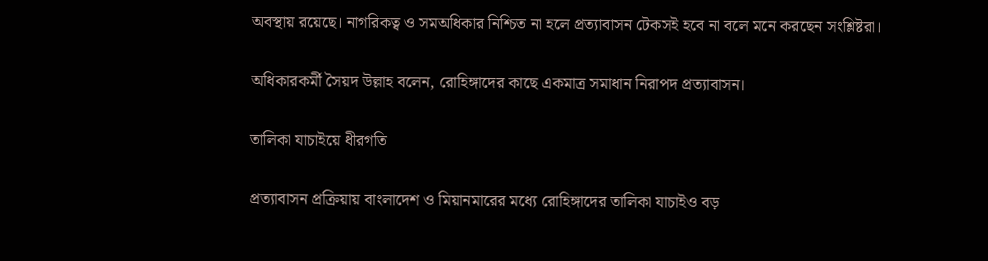অবস্থায় রয়েছে। নাগরিকত্ব ও সমঅধিকার নিশ্চিত না হলে প্রত্যাবাসন টেকসই হবে না বলে মনে করছেন সংশ্লিষ্টরা।

অধিকারকর্মী সৈয়দ উল্লাহ বলেন, রোহিঙ্গাদের কাছে একমাত্র সমাধান নিরাপদ প্রত্যাবাসন।

তালিকা যাচাইয়ে ধীরগতি

প্রত্যাবাসন প্রক্রিয়ায় বাংলাদেশ ও মিয়ানমারের মধ্যে রোহিঙ্গাদের তালিকা যাচাইও বড়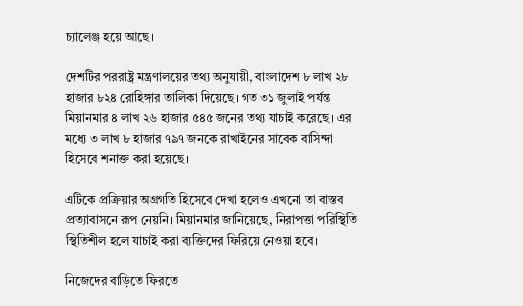চ্যালেঞ্জ হয়ে আছে।

দেশটির পররাষ্ট্র মন্ত্রণালয়ের তথ্য অনুযায়ী, বাংলাদেশ ৮ লাখ ২৮ হাজার ৮২৪ রোহিঙ্গার তালিকা দিয়েছে। গত ৩১ জুলাই পর্যন্ত মিয়ানমার ৪ লাখ ২৬ হাজার ৫৪৫ জনের তথ্য যাচাই করেছে। এর মধ্যে ৩ লাখ ৮ হাজার ৭৯৭ জনকে রাখাইনের সাবেক বাসিন্দা হিসেবে শনাক্ত করা হয়েছে।

এটিকে প্রক্রিয়ার অগ্রগতি হিসেবে দেখা হলেও এখনো তা বাস্তব প্রত্যাবাসনে রূপ নেয়নি। মিয়ানমার জানিয়েছে, নিরাপত্তা পরিস্থিতি স্থিতিশীল হলে যাচাই করা ব্যক্তিদের ফিরিয়ে নেওয়া হবে।

নিজেদের বাড়িতে ফিরতে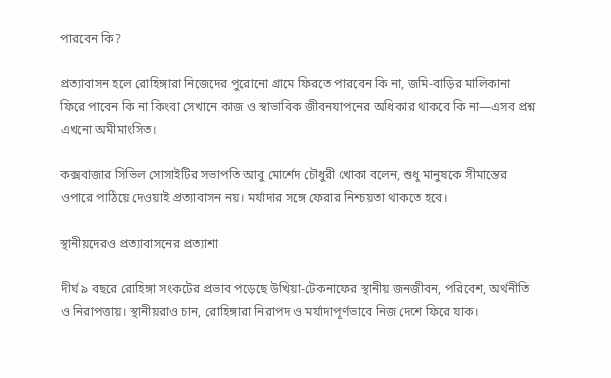পারবেন কি?

প্রত্যাবাসন হলে রোহিঙ্গারা নিজেদের পুরোনো গ্রামে ফিরতে পারবেন কি না, জমি-বাড়ির মালিকানা ফিরে পাবেন কি না কিংবা সেখানে কাজ ও স্বাভাবিক জীবনযাপনের অধিকার থাকবে কি না—এসব প্রশ্ন এখনো অমীমাংসিত।

কক্সবাজার সিভিল সোসাইটির সভাপতি আবু মোর্শেদ চৌধুরী খোকা বলেন, শুধু মানুষকে সীমান্তের ওপারে পাঠিয়ে দেওয়াই প্রত্যাবাসন নয়। মর্যাদার সঙ্গে ফেরার নিশ্চয়তা থাকতে হবে।

স্থানীয়দেরও প্রত্যাবাসনের প্রত্যাশা

দীর্ঘ ৯ বছরে রোহিঙ্গা সংকটের প্রভাব পড়েছে উখিয়া-টেকনাফের স্থানীয় জনজীবন, পরিবেশ, অর্থনীতি ও নিরাপত্তায়। স্থানীয়রাও চান, রোহিঙ্গারা নিরাপদ ও মর্যাদাপূর্ণভাবে নিজ দেশে ফিরে যাক।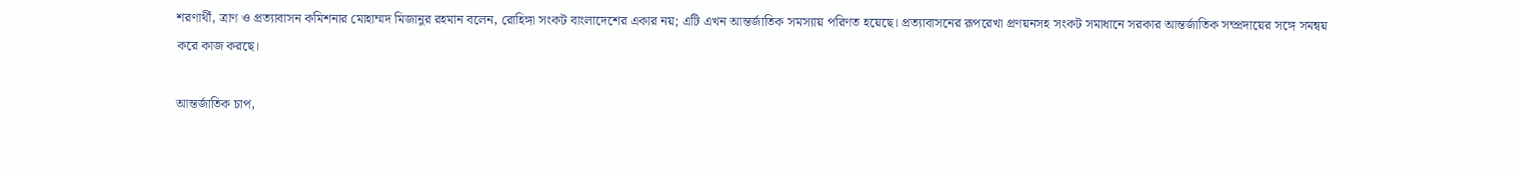শরণার্থী, ত্রাণ ও প্রত্যাবাসন কমিশনার মোহাম্মদ মিজানুর রহমান বলেন, রোহিঙ্গা সংকট বাংলাদেশের একার নয়; এটি এখন আন্তর্জাতিক সমস্যায় পরিণত হয়েছে। প্রত্যাবাসনের রূপরেখা প্রণয়নসহ সংকট সমাধানে সরকার আন্তর্জাতিক সম্প্রদায়ের সঙ্গে সমন্বয় করে কাজ করছে।

আন্তর্জাতিক চাপ,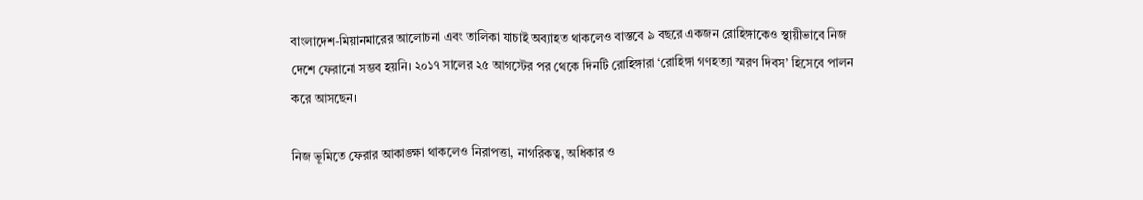বাংলাদেশ-মিয়ানমারের আলোচনা এবং তালিকা যাচাই অব্যাহত থাকলেও বাস্তবে ৯ বছরে একজন রোহিঙ্গাকেও স্থায়ীভাবে নিজ দেশে ফেরানো সম্ভব হয়নি। ২০১৭ সালের ২৫ আগস্টের পর থেকে দিনটি রোহিঙ্গারা ‘রোহিঙ্গা গণহত্যা স্মরণ দিবস’ হিসেবে পালন করে আসছেন।

নিজ ভূমিতে ফেরার আকাঙ্ক্ষা থাকলেও নিরাপত্তা, নাগরিকত্ব, অধিকার ও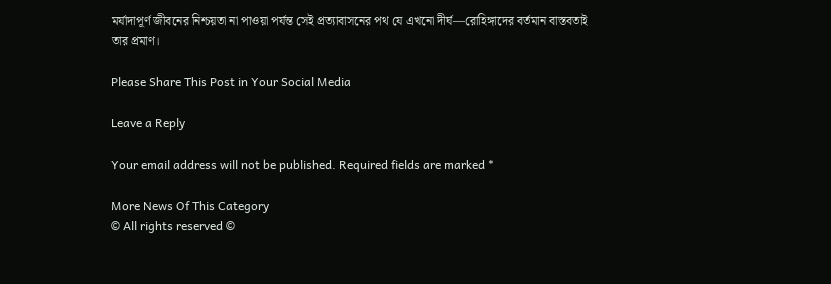মর্যাদাপূর্ণ জীবনের নিশ্চয়তা না পাওয়া পর্যন্ত সেই প্রত্যাবাসনের পথ যে এখনো দীর্ঘ—রোহিঙ্গাদের বর্তমান বাস্তবতাই তার প্রমাণ।

Please Share This Post in Your Social Media

Leave a Reply

Your email address will not be published. Required fields are marked *

More News Of This Category
© All rights reserved ©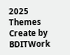2025                                    Themes Create by BDITWork